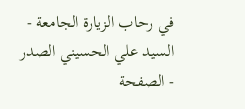في رحاب الزيارة الجامعة - السيد علي الحسيني الصدر - الصفحة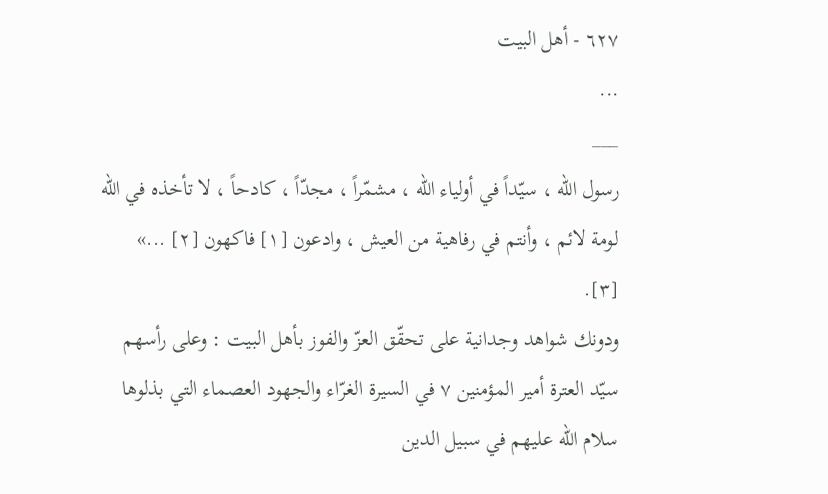٦٢٧ - أهل البيت
...
___
رسول الله ، سيّداً في أولياء الله ، مشمّراً ، مجدّاً ، كادحاً ، لا تأخذه في الله لومة لائم ، وأنتم في رفاهية من العيش ، وادعون [١] فاكهون [٢] ...» [٣].
ودونك شواهد وجدانية على تحقّق العزّ والفوز بأهل البيت : وعلى رأسهم سيّد العترة أمير المؤمنين ٧ في السيرة الغرّاء والجهود العصماء التي بذلوها سلام الله عليهم في سبيل الدين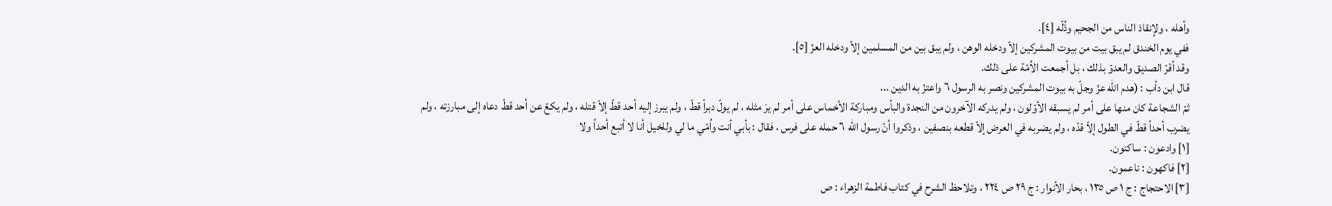وأهله ، ولإنقاذ الناس من الجحيم وذُلّه [٤].
ففي يوم الخندق لم يبق بيت من بيوت المشركين إلاّ ودخله الوهن ، ولم يبق بين من المسلمين إلاّ ودخله العزّ [٥].
وقد أقرّ الصديق والعدوّ بذلك ، بل أجمعت الاُمّة على ذلك.
قال ابن دأب : (هدم الله عزّ وجلّ به بيوت المشركين ونصر به الرسول ٦ واعتزّ به الدين ...
ثمّ الشجاعة كان منها على أمر لم يسبقه الأوّلون ، ولم يدركه الآخرون من النجدة والبأس ومباركة الأخماس على أمر لم يرَ مثله ، لم يولّ دبراً قطّ ، ولم يبرز إليه أحد قطّ إلاّ قتله ، ولم يكعّ عن أحد قطّ دعاه إلى مبارزته ، ولم يضرب أحداً قطّ في الطول إلاّ قدّه ، ولم يضربه في العرض إلاّ قطعه بنصفين ، وذكروا أنّ رسول الله ٦ حمله على فرس ، فقال : بأبي أنت واُمّي ما لي وللخيل أنا لا أتبع أحداً ولا
[١] وادعون : ساكنون.
[٢] فاكهون : ناعمون.
[٣] الاحتجاج : ج ١ ص ١٣٥ ، بحار الأنوار : ج ٢٩ ص ٢٢٤ ، وتلاحظ الشرح في كتاب فاطمة الزهراء : ص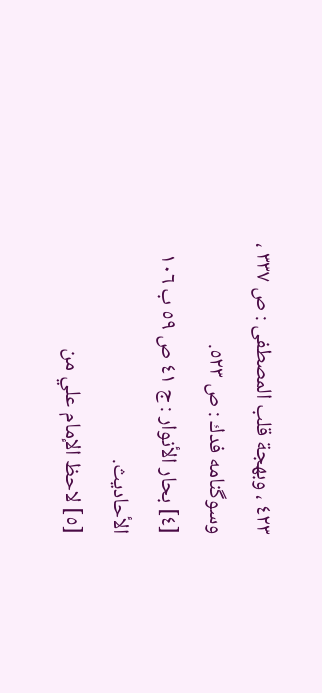٤٢٣ ، وبهجة قلب المصطفى : ص ٣٣٧ ، وسوگنامه فدك : ص ٥٢٣.
[٤] بحار الأنوار : ج ٤١ ص ٥٩ ب ١٠٦ الأحاديث.
[٥] لاحظ الإمام علي من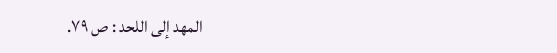المهد إلى اللحد : ص ٧٩.